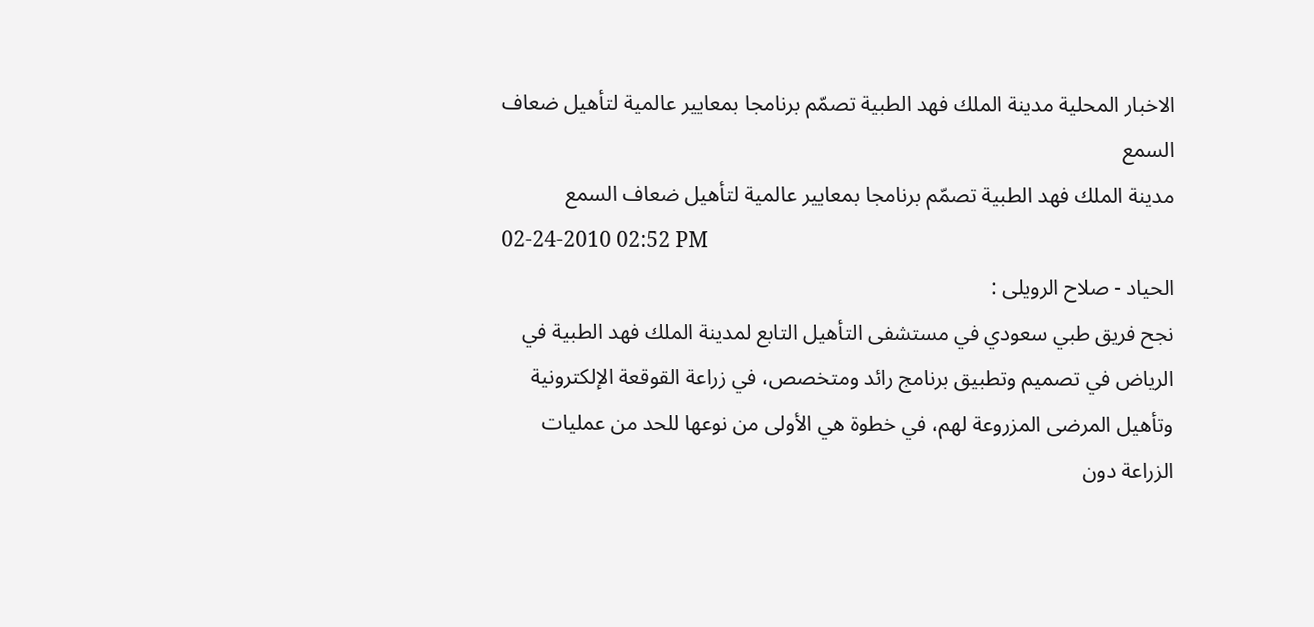الاخبار المحلية مدينة الملك فهد الطبية تصمّم برنامجا بمعايير عالمية لتأهيل ضعاف السمع
مدينة الملك فهد الطبية تصمّم برنامجا بمعايير عالمية لتأهيل ضعاف السمع
02-24-2010 02:52 PM
الحياد - صلاح الرويلى :
نجح فريق طبي سعودي في مستشفى التأهيل التابع لمدينة الملك فهد الطبية في الرياض في تصميم وتطبيق برنامج رائد ومتخصص، في زراعة القوقعة الإلكترونية وتأهيل المرضى المزروعة لهم، في خطوة هي الأولى من نوعها للحد من عمليات الزراعة دون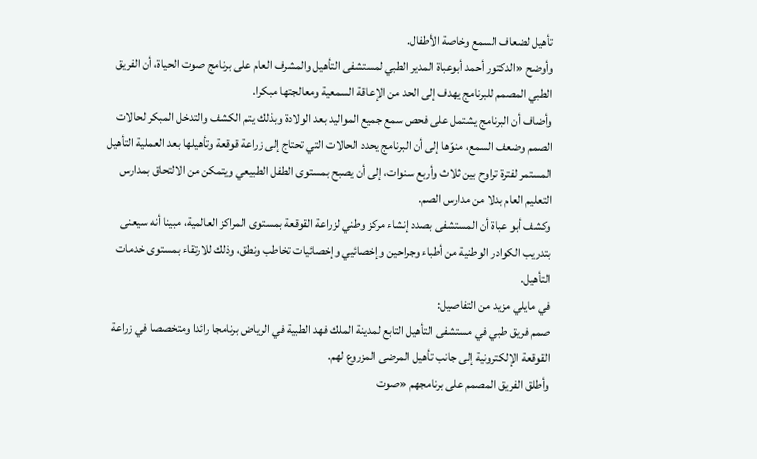تأهيل لضعاف السمع وخاصة الأطفال.
وأوضح «الدكتور أحمد أبوعباة المدير الطبي لمستشفى التأهيل والمشرف العام على برنامج صوت الحياة، أن الفريق الطبي المصمم للبرنامج يهدف إلى الحد من الإعاقة السمعية ومعالجتها مبكرا.
وأضاف أن البرنامج يشتمل على فحص سمع جميع المواليد بعد الولادة وبذلك يتم الكشف والتدخل المبكر لحالات الصمم وضعف السمع، منوّها إلى أن البرنامج يحدد الحالات التي تحتاج إلى زراعة قوقعة وتأهيلها بعد العملية التأهيل المستمر لفترة تراوح بين ثلاث وأربع سنوات، إلى أن يصبح بمستوى الطفل الطبيعي ويتمكن من الالتحاق بمدارس التعليم العام بدلا من مدارس الصم.
وكشف أبو عباة أن المستشفى بصدد إنشاء مركز وطني لزراعة القوقعة بمستوى المراكز العالمية، مبينا أنه سيعنى بتدريب الكوادر الوطنية من أطباء وجراحين وإخصائيي وإخصائيات تخاطب ونطق، وذلك للارتقاء بمستوى خدمات التأهيل.
في مايلي مزيد من التفاصيل:
صمم فريق طبي في مستشفى التأهيل التابع لمدينة الملك فهد الطبية في الرياض برنامجا رائدا ومتخصصا في زراعة القوقعة الإلكترونية إلى جانب تأهيل المرضى المزروع لهم.
وأطلق الفريق المصمم على برنامجهم «صوت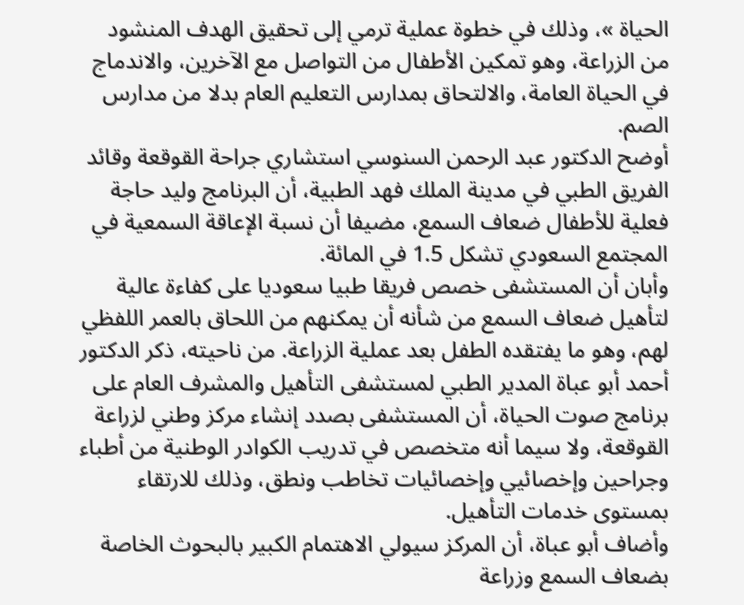الحياة »، وذلك في خطوة عملية ترمي إلى تحقيق الهدف المنشود من الزراعة، وهو تمكين الأطفال من التواصل مع الآخرين، والاندماج في الحياة العامة، والالتحاق بمدارس التعليم العام بدلا من مدارس الصم.
أوضح الدكتور عبد الرحمن السنوسي استشاري جراحة القوقعة وقائد الفريق الطبي في مدينة الملك فهد الطبية، أن البرنامج وليد حاجة فعلية للأطفال ضعاف السمع، مضيفا أن نسبة الإعاقة السمعية في المجتمع السعودي تشكل 1.5 في المائة.
وأبان أن المستشفى خصص فريقا طبيا سعوديا على كفاءة عالية لتأهيل ضعاف السمع من شأنه أن يمكنهم من اللحاق بالعمر اللفظي لهم، وهو ما يفتقده الطفل بعد عملية الزراعة. من ناحيته، ذكر الدكتور أحمد أبو عباة المدير الطبي لمستشفى التأهيل والمشرف العام على برنامج صوت الحياة، أن المستشفى بصدد إنشاء مركز وطني لزراعة القوقعة، ولا سيما أنه متخصص في تدريب الكوادر الوطنية من أطباء وجراحين وإخصائيي وإخصائيات تخاطب ونطق، وذلك للارتقاء بمستوى خدمات التأهيل.
وأضاف أبو عباة، أن المركز سيولي الاهتمام الكبير بالبحوث الخاصة بضعاف السمع وزراعة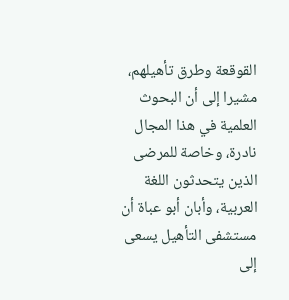القوقعة وطرق تأهيلهم، مشيرا إلى أن البحوث العلمية في هذا المجال نادرة، وخاصة للمرضى الذين يتحدثون اللغة العربية، وأبان أبو عباة أن مستشفى التأهيل يسعى إلى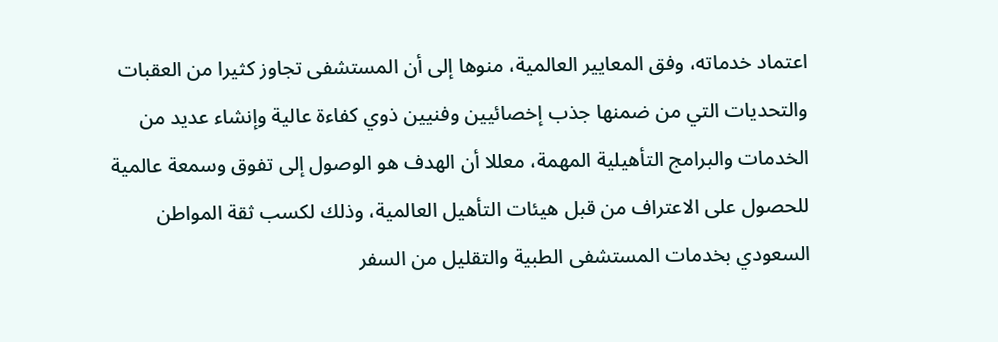اعتماد خدماته، وفق المعايير العالمية، منوها إلى أن المستشفى تجاوز كثيرا من العقبات والتحديات التي من ضمنها جذب إخصائيين وفنيين ذوي كفاءة عالية وإنشاء عديد من الخدمات والبرامج التأهيلية المهمة، معللا أن الهدف هو الوصول إلى تفوق وسمعة عالمية للحصول على الاعتراف من قبل هيئات التأهيل العالمية، وذلك لكسب ثقة المواطن السعودي بخدمات المستشفى الطبية والتقليل من السفر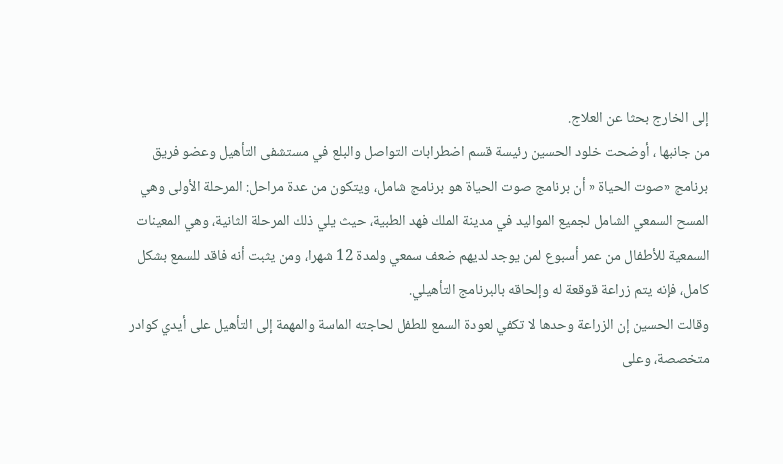إلى الخارج بحثا عن العلاج.
من جانبها ، أوضحت خلود الحسين رئيسة قسم اضطرابات التواصل والبلع في مستشفى التأهيل وعضو فريق برنامج «صوت الحياة « أن برنامج صوت الحياة هو برنامج شامل، ويتكون من عدة مراحل: المرحلة الأولى وهي المسح السمعي الشامل لجميع المواليد في مدينة الملك فهد الطبية، حيث يلي ذلك المرحلة الثانية، وهي المعينات السمعية للأطفال من عمر أسبوع لمن يوجد لديهم ضعف سمعي ولمدة 12 شهرا، ومن يثبت أنه فاقد للسمع بشكل كامل، فإنه يتم زراعة قوقعة له وإلحاقه بالبرنامج التأهيلي.
وقالت الحسين إن الزراعة وحدها لا تكفي لعودة السمع للطفل لحاجته الماسة والمهمة إلى التأهيل على أيدي كوادر متخصصة، وعلى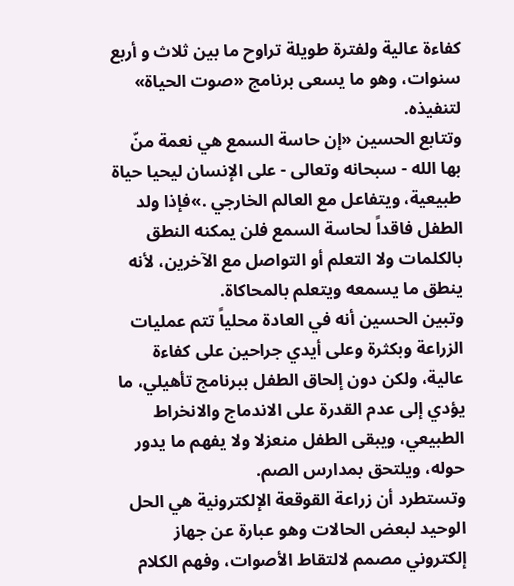كفاءة عالية ولفترة طويلة تراوح ما بين ثلاث و أربع سنوات، وهو ما يسعى برنامج «صوت الحياة» لتنفيذه.
وتتابع الحسين «إن حاسة السمع هي نعمة منّ بها الله - سبحانه وتعالى - على الإنسان ليحيا حياة طبيعية، ويتفاعل مع العالم الخارجي .»فإذا ولد الطفل فاقداً لحاسة السمع فلن يمكنه النطق بالكلمات ولا التعلم أو التواصل مع الآخرين، لأنه ينطق ما يسمعه ويتعلم بالمحاكاة.
وتبين الحسين أنه في العادة محلياً تتم عمليات الزراعة وبكثرة وعلى أيدي جراحين على كفاءة عالية، ولكن دون إلحاق الطفل ببرنامج تأهيلي، ما يؤدي إلى عدم القدرة على الاندماج والانخراط الطبيعي، ويبقى الطفل منعزلا ولا يفهم ما يدور حوله، ويلتحق بمدارس الصم.
وتستطرد أن زراعة القوقعة الإلكترونية هي الحل الوحيد لبعض الحالات وهو عبارة عن جهاز إلكتروني مصمم لالتقاط الأصوات، وفهم الكلام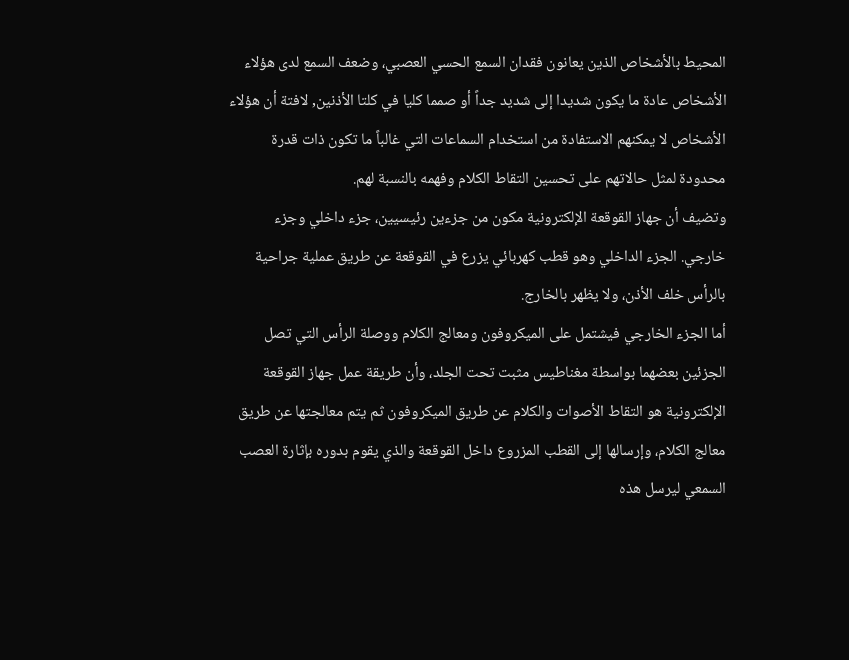المحيط بالأشخاص الذين يعانون فقدان السمع الحسي العصبي، وضعف السمع لدى هؤلاء الأشخاص عادة ما يكون شديدا إلى شديد جداً أو صمما كليا في كلتا الأذنين, لافتة أن هؤلاء الأشخاص لا يمكنهم الاستفادة من استخدام السماعات التي غالباً ما تكون ذات قدرة محدودة لمثل حالاتهم على تحسين التقاط الكلام وفهمه بالنسبة لهم.
وتضيف أن جهاز القوقعة الإلكترونية مكون من جزءين رئيسيين، جزء داخلي وجزء خارجي. الجزء الداخلي وهو قطب كهربائي يزرع في القوقعة عن طريق عملية جراحية بالرأس خلف الأذن، ولا يظهر بالخارج.
أما الجزء الخارجي فيشتمل على الميكروفون ومعالج الكلام ووصلة الرأس التي تصل الجزئين بعضهما بواسطة مغناطيس مثبت تحت الجلد، وأن طريقة عمل جهاز القوقعة الإلكترونية هو التقاط الأصوات والكلام عن طريق الميكروفون ثم يتم معالجتها عن طريق معالج الكلام، وإرسالها إلى القطب المزروع داخل القوقعة والذي يقوم بدوره بإثارة العصب السمعي ليرسل هذه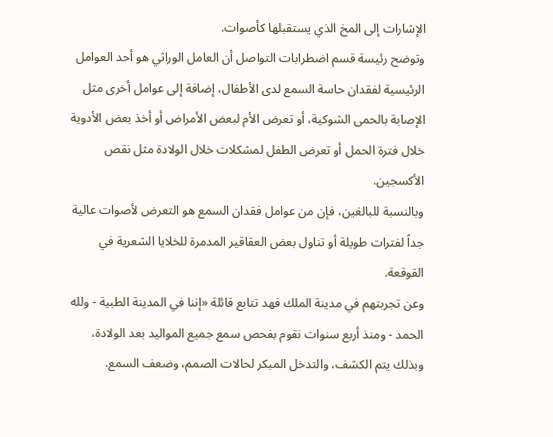الإشارات إلى المخ الذي يستقبلها كأصوات.
وتوضح رئيسة قسم اضطرابات التواصل أن العامل الوراثي هو أحد العوامل الرئيسية لفقدان حاسة السمع لدى الأطفال، إضافة إلى عوامل أخرى مثل الإصابة بالحمى الشوكية، أو تعرض الأم لبعض الأمراض أو أخذ بعض الأدوية خلال فترة الحمل أو تعرض الطفل لمشكلات خلال الولادة مثل نقص الأكسجين.
وبالنسبة للبالغين، فإن من عوامل فقدان السمع هو التعرض لأصوات عالية جداً لفترات طويلة أو تناول بعض العقاقير المدمرة للخلايا الشعرية في القوقعة.
وعن تجربتهم في مدينة الملك فهد تتابع قائلة «إننا في المدينة الطبية - ولله الحمد - ومنذ أربع سنوات نقوم بفحص سمع جميع المواليد بعد الولادة، وبذلك يتم الكشف، والتدخل المبكر لحالات الصمم، وضعف السمع.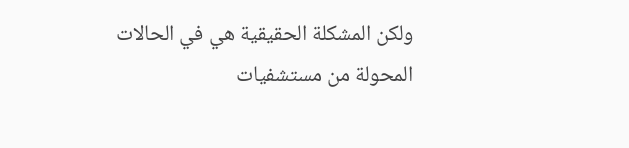ولكن المشكلة الحقيقية هي في الحالات المحولة من مستشفيات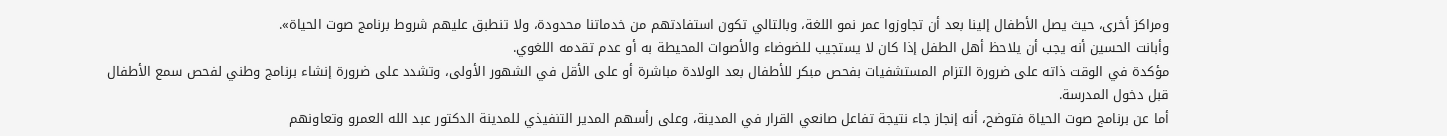ومراكز أخرى، حيث يصل الأطفال إلينا بعد أن تجاوزوا عمر نمو اللغة، وبالتالي تكون استفادتهم من خدماتنا محدودة، ولا تنطبق عليهم شروط برنامج صوت الحياة».
وأبانت الحسين أنه يجب أن يلاحظ أهل الطفل إذا كان لا يستجيب للضوضاء والأصوات المحيطة به أو عدم تقدمه اللغوي.
مؤكدة في الوقت ذاته على ضرورة التزام المستشفيات بفحص مبكر للأطفال بعد الولادة مباشرة أو على الأقل في الشهور الأولى، وتشدد على ضرورة إنشاء برنامج وطني لفحص سمع الأطفال قبل دخول المدرسة.
أما عن برنامج صوت الحياة فتوضح، أنه إنجاز جاء نتيجة تفاعل صانعي القرار في المدينة، وعلى رأسهم المدير التنفيذي للمدينة الدكتور عبد الله العمرو وتعاونهم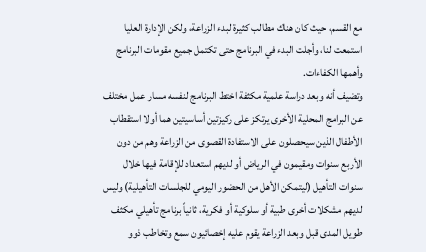مع القسم، حيث كان هناك مطالب كثيرة لبدء الزراعة، ولكن الإدارة العليا استمعت لنا، وأجلت البدء في البرنامج حتى تكتمل جميع مقومات البرنامج وأهمها الكفاءات.
وتضيف أنه وبعد دراسة علمية مكثفة اختط البرنامج لنفسه مسار عمل مختلف عن البرامج المحلية الأخرى يرتكز على ركيزتين أساسيتين هما أولا استقطاب الأطفال الذين سيحصلون على الاستفادة القصوى من الزراعة وهم من دون الأربع سنوات ومقيمون في الرياض أو لديهم استعداد للإقامة فيها خلال سنوات التأهيل (ليتمكن الأهل من الحضور اليومي للجلسات التأهيلية) وليس لديهم مشكلات أخرى طبية أو سلوكية أو فكرية، ثانياً برنامج تأهيلي مكثف طويل المدى قبل وبعد الزراعة يقوم عليه إخصائيون سمع وتخاطب ذوو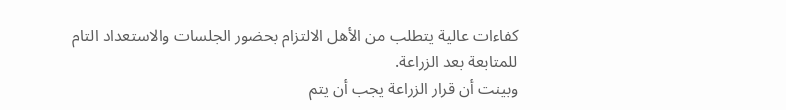كفاءات عالية يتطلب من الأهل الالتزام بحضور الجلسات والاستعداد التام للمتابعة بعد الزراعة.
وبينت أن قرار الزراعة يجب أن يتم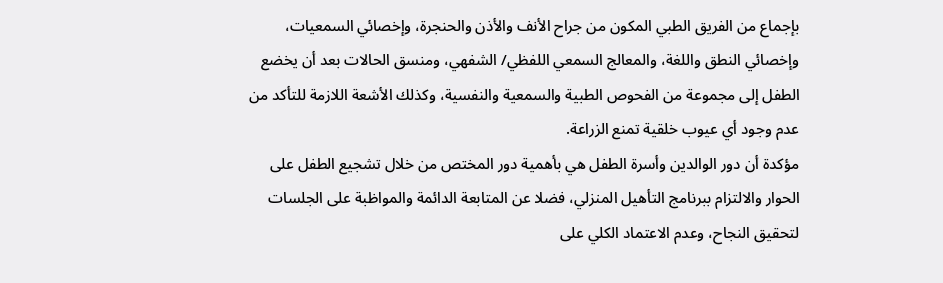بإجماع من الفريق الطبي المكون من جراح الأنف والأذن والحنجرة، وإخصائي السمعيات، وإخصائي النطق واللغة، والمعالج السمعي اللفظي/ الشفهي، ومنسق الحالات بعد أن يخضع الطفل إلى مجموعة من الفحوص الطبية والسمعية والنفسية، وكذلك الأشعة اللازمة للتأكد من عدم وجود أي عيوب خلقية تمنع الزراعة.
مؤكدة أن دور الوالدين وأسرة الطفل هي بأهمية دور المختص من خلال تشجيع الطفل على الحوار والالتزام ببرنامج التأهيل المنزلي، فضلا عن المتابعة الدائمة والمواظبة على الجلسات لتحقيق النجاح، وعدم الاعتماد الكلي على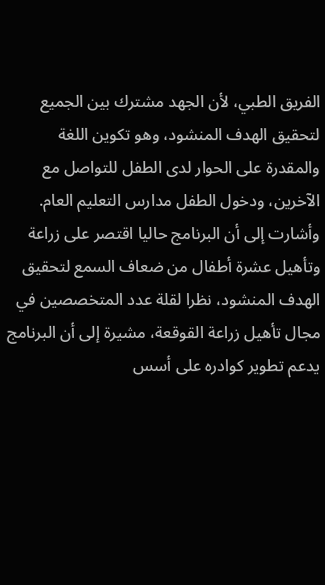الفريق الطبي، لأن الجهد مشترك بين الجميع لتحقيق الهدف المنشود، وهو تكوين اللغة والمقدرة على الحوار لدى الطفل للتواصل مع الآخرين، ودخول الطفل مدارس التعليم العام.
وأشارت إلى أن البرنامج حاليا اقتصر على زراعة وتأهيل عشرة أطفال من ضعاف السمع لتحقيق الهدف المنشود، نظرا لقلة عدد المتخصصين في مجال تأهيل زراعة القوقعة، مشيرة إلى أن البرنامج يدعم تطوير كوادره على أسس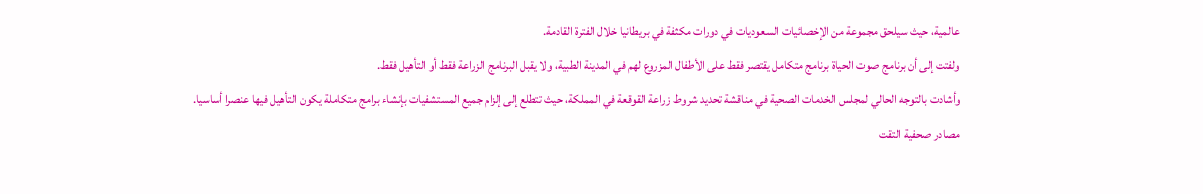عالمية، حيث سيلحق مجموعة من الإخصائيات السعوديات في دورات مكثفة في بريطانيا خلال الفترة القادمة.
ولفتت إلى أن برنامج صوت الحياة برنامج متكامل يقتصر فقط على الأطفال المزروع لهم في المدينة الطبية، ولا يقبل البرنامج الزراعة فقط أو التأهيل فقط.
وأشادت بالتوجه الحالي لمجلس الخدمات الصحية في مناقشة تحديد شروط زراعة القوقعة في المملكة، حيث تتطلع إلى إلزام جميع المستشفيات بإنشاء برامج متكاملة يكون التأهيل فيها عنصرا أساسيا.
مصادر صحفية التقت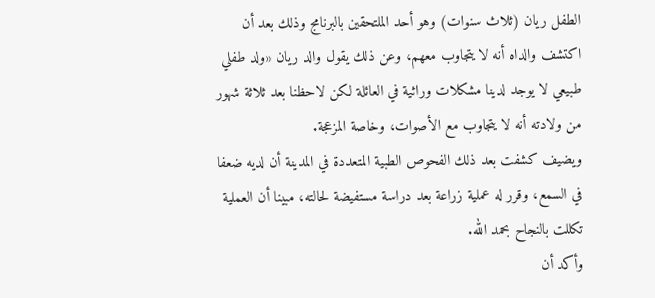الطفل ريان (ثلاث سنوات) وهو أحد الملتحقين بالبرنامج وذلك بعد أن اكتشف والداه أنه لا يتجاوب معهم، وعن ذلك يقول والد ريان «ولد طفلي طبيعي لا يوجد لدينا مشكلات وراثية في العائلة لكن لاحظنا بعد ثلاثة شهور من ولادته أنه لا يتجاوب مع الأصوات، وخاصة المزعجة.
ويضيف كشفت بعد ذلك الفحوص الطبية المتعددة في المدينة أن لديه ضعفا في السمع، وقرر له عملية زراعة بعد دراسة مستفيضة لحالته، مبينا أن العملية تكللت بالنجاح بحمد الله.
وأكد أن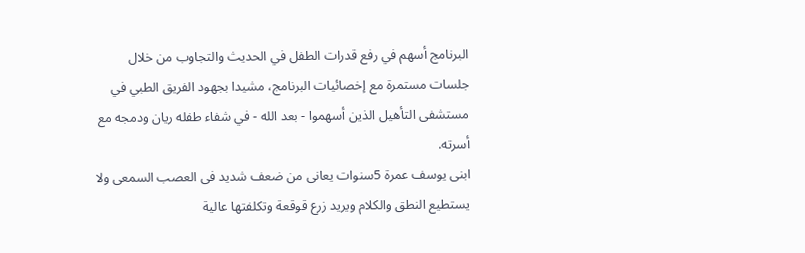البرنامج أسهم في رفع قدرات الطفل في الحديث والتجاوب من خلال جلسات مستمرة مع إخصائيات البرنامج، مشيدا بجهود الفريق الطبي في مستشفى التأهيل الذين أسهموا - بعد الله - في شفاء طفله ريان ودمجه مع أسرته.
ابنى يوسف عمرة 5سنوات يعانى من ضعف شديد فى العصب السمعى ولا يستطيع النطق والكلام ويريد زرع قوقعة وتكلفتها عالية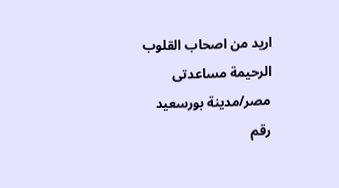اريد من اصحاب القلوب الرحيمة مساعدتى
مصر/مدينة بورسعيد
رقم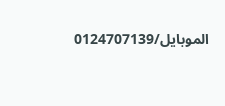الموبايل/0124707139